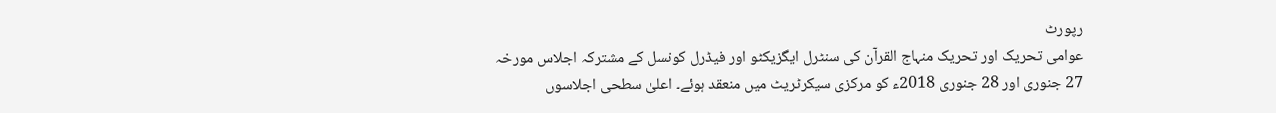رپورٹ
عوامی تحریک اور تحریک منہاج القرآن کی سنٹرل ایگزیکٹو اور فیڈرل کونسل کے مشترکہ اجلاس مورخہ 27 جنوری اور 28 جنوری 2018ء کو مرکزی سیکرٹریٹ میں منعقد ہوئے۔ اعلیٰ سطحی اجلاسوں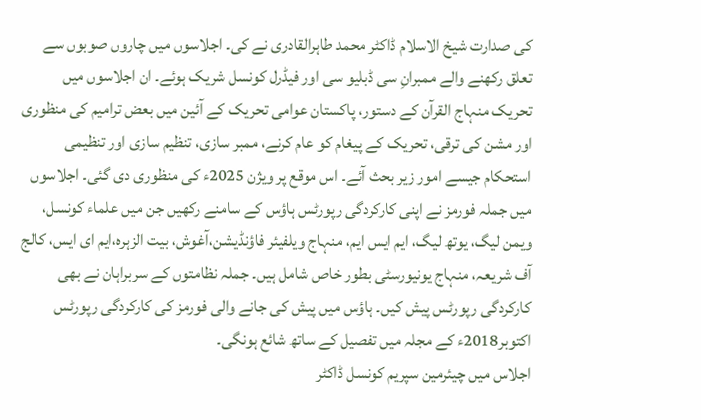کی صدارت شیخ الاسلام ڈاکٹر محمد طاہرالقادری نے کی۔ اجلاسوں میں چاروں صوبوں سے تعلق رکھنے والے ممبرانِ سی ڈبلیو سی اور فیڈرل کونسل شریک ہوئے۔ ان اجلاسوں میں تحریک منہاج القرآن کے دستور، پاکستان عوامی تحریک کے آئین میں بعض ترامیم کی منظوری اور مشن کی ترقی، تحریک کے پیغام کو عام کرنے، ممبر سازی، تنظیم سازی اور تنظیمی استحکام جیسے امور زیر بحث آئے۔ اس موقع پر ویژن 2025ء کی منظوری دی گئی۔ اجلاسوں میں جملہ فورمز نے اپنی کارکردگی رپورٹس ہاؤس کے سامنے رکھیں جن میں علماء کونسل، ویمن لیگ، یوتھ لیگ، ایم ایس ایم، منہاج ویلفیئر فاؤنڈیشن،آغوش، بیت الزہرہ،ایم ای ایس، کالج آف شریعہ، منہاج یونیورسٹی بطور خاص شامل ہیں۔ جملہ نظامتوں کے سربراہان نے بھی کارکردگی رپورٹس پیش کیں۔ ہاؤس میں پیش کی جانے والی فورمز کی کارکردگی رپورٹس اکتوبر2018ء کے مجلہ میں تفصیل کے ساتھ شائع ہونگی۔
اجلاس میں چیئرمین سپریم کونسل ڈاکٹر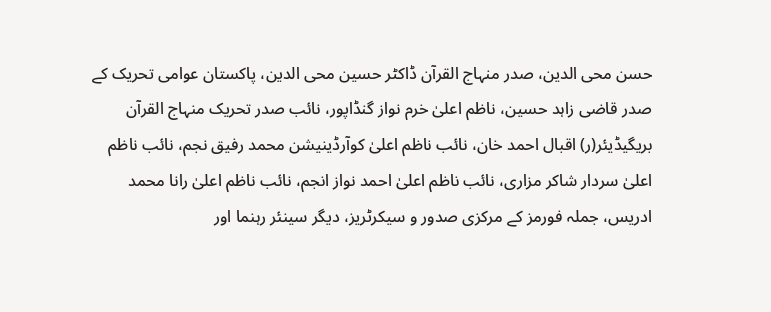حسن محی الدین، صدر منہاج القرآن ڈاکٹر حسین محی الدین، پاکستان عوامی تحریک کے صدر قاضی زاہد حسین، ناظم اعلیٰ خرم نواز گنڈاپور، نائب صدر تحریک منہاج القرآن بریگیڈیئر(ر) اقبال احمد خان، نائب ناظم اعلیٰ کوآرڈینیشن محمد رفیق نجم، نائب ناظم اعلیٰ سردار شاکر مزاری، نائب ناظم اعلیٰ احمد نواز انجم، نائب ناظم اعلیٰ رانا محمد ادریس، جملہ فورمز کے مرکزی صدور و سیکرٹریز، دیگر سینئر رہنما اور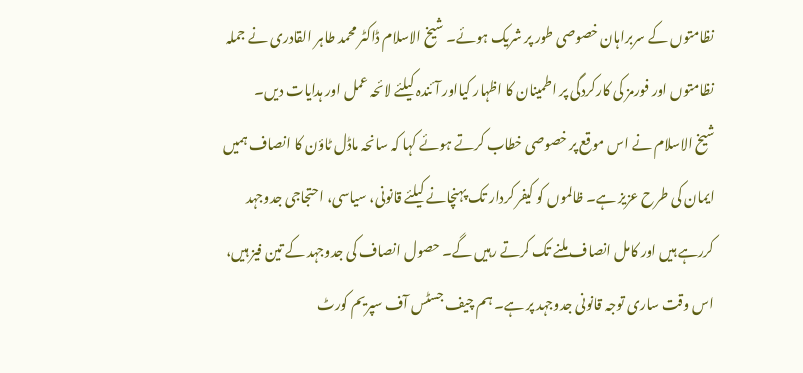نظامتوں کے سربراہان خصوصی طور پر شریک ہوئے۔ شیخ الاسلام ڈاکٹر محمد طاہر القادری نے جملہ نظامتوں اور فورمز کی کارکردگی پر اطمینان کا اظہار کیااور آئندہ کیلئے لائحہ عمل اور ہدایات دیں۔
شیخ الاسلام نے اس موقع پر خصوصی خطاب کرتے ہوئے کہا کہ سانحہ ماڈل ٹاؤن کا انصاف ہمیں ایمان کی طرح عزیز ہے۔ ظالموں کو کیفر کردار تک پہنچانے کیلئے قانونی، سیاسی، احتجاجی جدوجہد کررہے ہیں اور کامل انصاف ملنے تک کرتے رہیں گے۔ حصول انصاف کی جدوجہد کے تین فیز ہیں، اس وقت ساری توجہ قانونی جدوجہد پر ہے۔ ہم چیف جسٹس آف سپریم کورٹ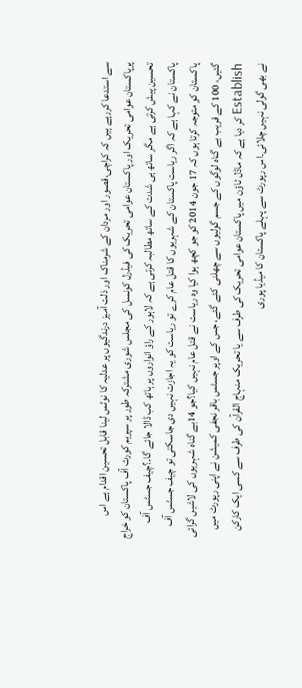سے استدعا کررہے ہیں کہ کراچی،قصور اور مردان کے شرمناک اور ذلت آمیز درندگیوں پر عدلیہ کا نوٹس لینا قابل تحسین اقدام ہے اس پرپاکستان عوامی تحریک اور پاکستان عوامی تحریک کی فیڈرل کونسل کی مجلس شوری مشترکہ طور پر سپریم کورٹ آف پاکستان کو خراج تحسین پیش کرتی ہے مگر ساتھ ہی شدت کے ساتھ مطالبہ کرتی ہے کہ لاہور کے راؤ انواروں پر ہاتھ کب ڈالا جائے گا۔؟چیف جسٹس آف پاکستان نے کہا ہے کہ اگر ریاست پاکستان کے شہریوں کا قتل عام کرے تو ریاست کو یہ اجازت نہیں دی جاسکتی تو چیف جسٹس آف پاکستان کو متوجہ کرتا ہوں کہ 17 جون 2014 کو جو کچھ ہوا کیا وہ ریاست نے قتل عام نہیں کیا؟جو 14بے گناہ شہریوں کی لاشیں گرائی گئیں، 100 کے قریب بے گناہ لوگوں کے جسم گولیوں سے چھلنی کئے گئے، جس کے اوپر جسٹس باقر نجفی کمیشن نے اپنی رپورٹ میں Establish کر دیا ہے کہ ماڈل ٹاؤن میں پاکستان عوامی تحریک کی طرف سے یا تحریک منہاج القرآن کی طرف سے کسی ایک کارکن نے بھی گولی نہیں چلائی۔اس رپورٹ سے پہلے پاکستان کا میڈیا پوری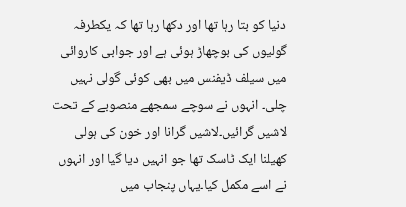دنیا کو بتا رہا تھا اور دکھا رہا تھا کہ یکطرفہ گولیوں کی بوچھاڑ ہوئی ہے اور جوابی کاروائی میں سیلف ڈیفنس میں بھی کوئی گولی نہیں چلی۔ انہوں نے سوچے سمجھے منصوبے کے تحت لاشیں گرائیں۔لاشیں گرانا اور خون کی ہولی کھیلنا ایک ٹاسک تھا جو انہیں دیا گیا اور انہوں نے اسے مکمل کیا۔یہاں پنجاب میں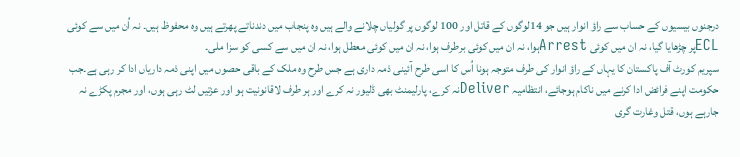درجنوں بیسیوں کے حساب سے راؤ انوار ہیں جو 14لوگوں کے قاتل اور 100 لوگوں پر گولیاں چلانے والے ہیں وہ پنجاب میں دندناتے پھرتے ہیں وہ محفوظ ہیں۔ نہ اُن میں سے کوئی ECLپر چڑھایا گیا، نہ ان میں کوئی Arrestہوا، نہ ان میں کوئی برطرف ہوا، نہ ان میں کوئی معطل ہوا، نہ ان میں سے کسی کو سزا ملی۔
سپریم کورٹ آف پاکستان کا یہاں کے راؤ انوار کی طرف متوجہ ہونا اُس کا اسی طرح آئینی ذمہ داری ہے جس طرح وہ ملک کے باقی حصوں میں اپنی ذمہ داریاں ادا کر رہی ہے۔جب حکومت اپنے فرائض ادا کرنے میں ناکام ہوجائے، انتظامیہ Deliverنہ کرے، پارلیمنٹ بھی ڈلیور نہ کرے اور ہر طرف لاقانونیت ہو اور عزتیں لٹ رہی ہوں، اور مجرم پکڑے نہ جارہے ہوں، قتل وغارت گری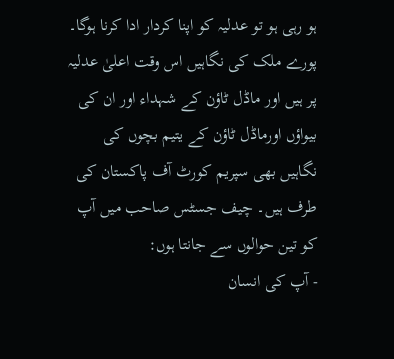ہو رہی ہو تو عدلیہ کو اپنا کردار ادا کرنا ہوگا۔ پورے ملک کی نگاہیں اس وقت اعلیٰ عدلیہ پر ہیں اور ماڈل ٹاؤن کے شہداء اور ان کی بیواؤں اورماڈل ٹاؤن کے یتیم بچوں کی نگاہیں بھی سپریم کورٹ آف پاکستان کی طرف ہیں۔ چیف جسٹس صاحب میں آپ کو تین حوالوں سے جانتا ہوں:
- آپ کی انسان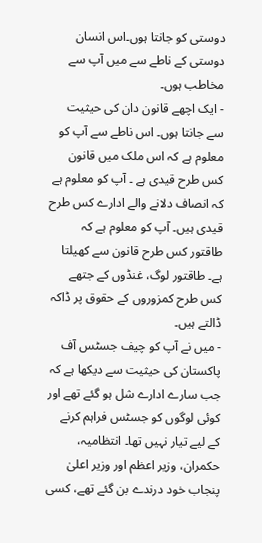دوستی کو جانتا ہوں۔اس انسان دوستی کے ناطے سے میں آپ سے مخاطب ہوں۔
- ایک اچھے قانون دان کی حیثیت سے جانتا ہوں۔ اس ناطے سے آپ کو معلوم ہے کہ اس ملک میں قانون کس طرح قیدی ہے ۔ آپ کو معلوم ہے کہ انصاف دلانے والے ادارے کس طرح قیدی ہیں۔ آپ کو معلوم ہے کہ طاقتور کس طرح قانون سے کھیلتا ہے۔ طاقتور لوگ، غنڈوں کے جتھے کس طرح کمزوروں کے حقوق پر ڈاکہ ڈالتے ہیں۔
- میں نے آپ کو چیف جسٹس آف پاکستان کی حیثیت سے دیکھا ہے کہ جب سارے ادارے شل ہو گئے تھے اور کوئی لوگوں کو جسٹس فراہم کرنے کے لیے تیار نہیں تھا۔ انتظامیہ، حکمران، وزیر اعظم اور وزیر اعلیٰ پنجاب خود درندے بن گئے تھے، کسی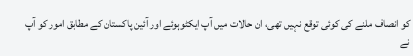کو انصاف ملنے کی کوئی توقع نہیں تھی، ان حالات میں آپ ایکٹوہوئے اور آئین پاکستان کے مطابق امور کو آپ نے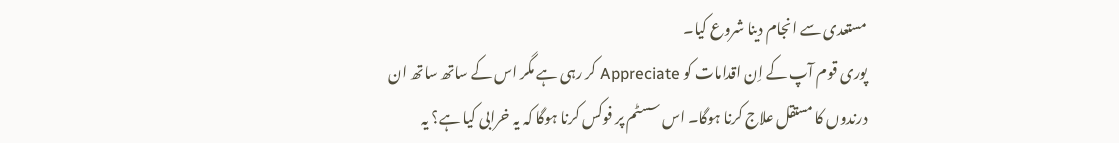مستعدی سے انجام دینا شروع کیا۔
پوری قوم آپ کے اِن اقدامات کو Appreciate کر رہی ہے مگر اس کے ساتھ ساتھ ان درندوں کا مستقل علاج کرنا ہوگا۔ اس سسٹم پر فوکس کرنا ہوگا کہ یہ خرابی کیا ہے؟ یہ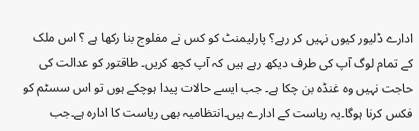ادارے ڈلیور کیوں نہیں کر رہے؟ پارلیمنٹ کو کس نے مفلوج بنا رکھا ہے ؟ اس ملک کے تمام لوگ آپ کی طرف دیکھ رہے ہیں کہ آپ کچھ کریں۔ طاقتور کو عدالت کی حاجت نہیں وہ غنڈہ بن چکا ہے۔ جب ایسے حالات پیدا ہوچکے ہوں تو اس سسٹم کو فکس کرنا ہوگا۔یہ ریاست کے ادارے ہیں۔انتظامیہ بھی ریاست کا ادارہ ہے۔جب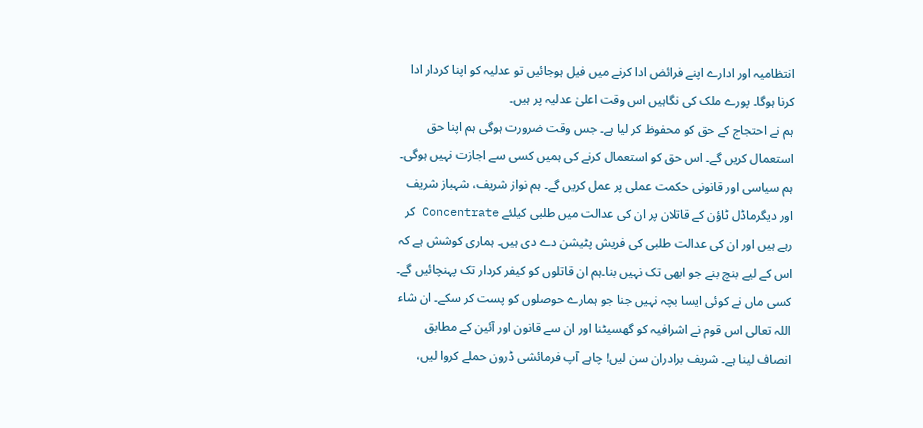انتظامیہ اور ادارے اپنے فرائض ادا کرنے میں فیل ہوجائیں تو عدلیہ کو اپنا کردار ادا کرنا ہوگا۔ پورے ملک کی نگاہیں اس وقت اعلیٰ عدلیہ پر ہیں۔
ہم نے احتجاج کے حق کو محفوظ کر لیا ہے۔ جس وقت ضرورت ہوگی ہم اپنا حق استعمال کریں گے۔ اس حق کو استعمال کرنے کی ہمیں کسی سے اجازت نہیں ہوگی۔ ہم سیاسی اور قانونی حکمت عملی پر عمل کریں گے۔ ہم نواز شریف، شہباز شریف اور دیگرماڈل ٹاؤن کے قاتلان پر ان کی عدالت میں طلبی کیلئے Concentrate کر رہے ہیں اور ان کی عدالت طلبی کی فریش پٹیشن دے دی ہیں۔ ہماری کوشش ہے کہ اس کے لیے بنچ بنے جو ابھی تک نہیں بنا۔ہم ان قاتلوں کو کیفر کردار تک پہنچائیں گے۔ کسی ماں نے کوئی ایسا بچہ نہیں جنا جو ہمارے حوصلوں کو پست کر سکے۔ ان شاء اللہ تعالی اس قوم نے اشرافیہ کو گھسیٹنا اور ان سے قانون اور آئین کے مطابق انصاف لینا ہے۔ شریف برادران سن لیں! چاہے آپ فرمائشی ڈرون حملے کروا لیں،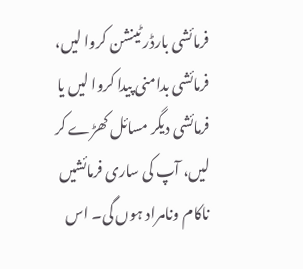فرمائشی بارڈر ٹینشن کروا لیں، فرمائشی بدامنی پیدا کروا لیں یا فرمائشی دیگر مسائل کھڑے کر لیں، آپ کی ساری فرمائشیں ناکام ونامراد ہوں گی۔ اس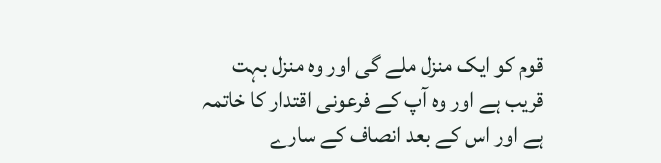قوم کو ایک منزل ملے گی اور وہ منزل بہت قریب ہے اور وہ آپ کے فرعونی اقتدار کا خاتمہ ہے اور اس کے بعد انصاف کے سارے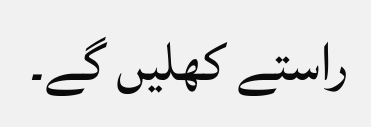راستے کھلیں گے۔